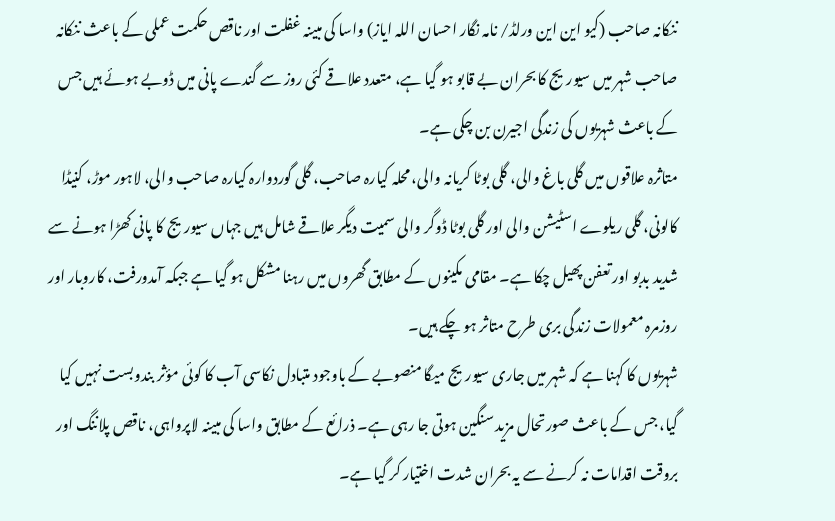ننکانہ صاحب (کیو این این ورلڈ/ نامہ نگار احسان اللہ ایاز) واسا کی مبینہ غفلت اور ناقص حکمت عملی کے باعث ننکانہ صاحب شہر میں سیوریج کا بحران بے قابو ہو گیا ہے، متعدد علاقے کئی روز سے گندے پانی میں ڈوبے ہوئے ہیں جس کے باعث شہریوں کی زندگی اجیرن بن چکی ہے۔
متاثرہ علاقوں میں گلی باغ والی، گلی بوٹا کریانہ والی، محلہ کیارہ صاحب، گلی گوردوارہ کیارہ صاحب والی، لاہور موڑ، کنیڈا کالونی، گلی ریلوے اسٹیشن والی اور گلی بوٹا ڈوگر والی سمیت دیگر علاقے شامل ہیں جہاں سیوریج کا پانی کھڑا ہونے سے شدید بدبو اور تعفن پھیل چکا ہے۔ مقامی مکینوں کے مطابق گھروں میں رہنا مشکل ہو گیا ہے جبکہ آمدورفت، کاروبار اور روزمرہ معمولات زندگی بری طرح متاثر ہو چکے ہیں۔
شہریوں کا کہنا ہے کہ شہر میں جاری سیوریج میگا منصوبے کے باوجود متبادل نکاسی آب کا کوئی مؤثر بندوبست نہیں کیا گیا، جس کے باعث صورتحال مزید سنگین ہوتی جا رہی ہے۔ ذرائع کے مطابق واسا کی مبینہ لاپرواہی، ناقص پلاننگ اور بروقت اقدامات نہ کرنے سے یہ بحران شدت اختیار کر گیا ہے۔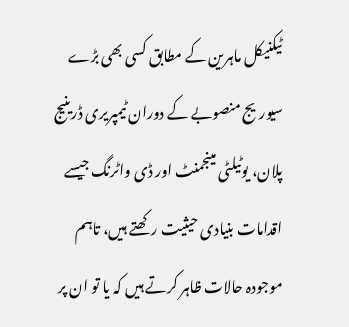ٹیکنیکل ماہرین کے مطابق کسی بھی بڑے سیوریج منصوبے کے دوران ٹیمپریری ڈرینیج پلان، یوٹیلٹی مینجمنٹ اور ڈی واٹرنگ جیسے اقدامات بنیادی حیثیت رکھتے ہیں، تاہم موجودہ حالات ظاہر کرتے ہیں کہ یا تو ان پر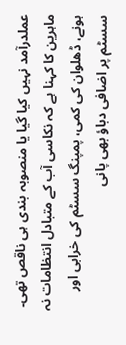عملدرآمد نہیں کیا گیا یا منصوبہ بندی ہی ناقص تھی۔ ماہرین کا کہنا ہے کہ نکاسی آب کے متبادل انتظامات نہ ہونے، ڈھلوان کی کمی، پمپنگ سسٹم کی خرابی اور سسٹم پر اضافی دباؤ بھی پانی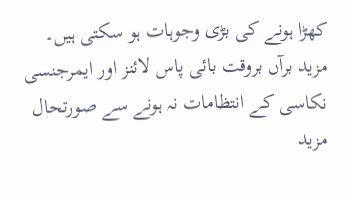کھڑا ہونے کی بڑی وجوہات ہو سکتی ہیں۔
مزید برآں بروقت بائی پاس لائنز اور ایمرجنسی نکاسی کے انتظامات نہ ہونے سے صورتحال مزید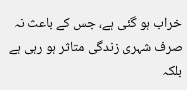خراب ہو گئی ہے، جس کے باعث نہ صرف شہری زندگی متاثر ہو رہی ہے بلکہ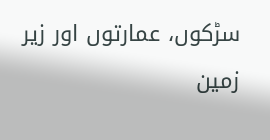سڑکوں، عمارتوں اور زیر زمین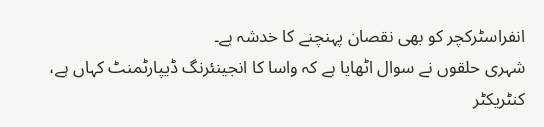انفراسٹرکچر کو بھی نقصان پہنچنے کا خدشہ ہے۔
شہری حلقوں نے سوال اٹھایا ہے کہ واسا کا انجینئرنگ ڈیپارٹمنٹ کہاں ہے، کنٹریکٹر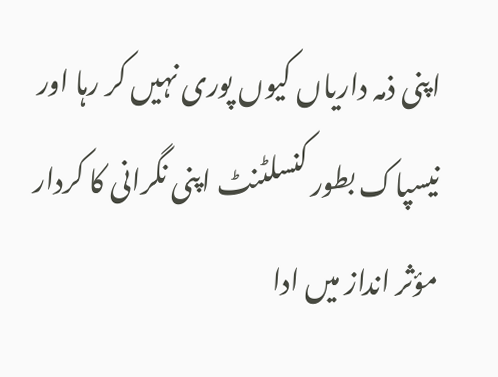اپنی ذمہ داریاں کیوں پوری نہیں کر رہا اور نیسپاک بطور کنسلٹنٹ اپنی نگرانی کا کردار مؤثر انداز میں ادا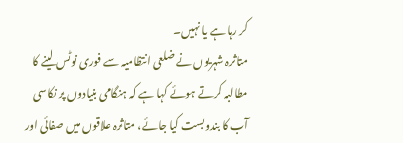کر رہا ہے یا نہیں۔
متاثرہ شہریوں نے ضلعی انتظامیہ سے فوری نوٹس لینے کا مطالبہ کرتے ہوئے کہا ہے کہ ہنگامی بنیادوں پر نکاسی آب کا بندوبست کیا جائے، متاثرہ علاقوں میں صفائی اور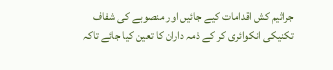جراثیم کش اقدامات کیے جائیں اور منصوبے کی شفاف تکنیکی انکوائری کر کے ذمہ داران کا تعین کیا جائے تاکہ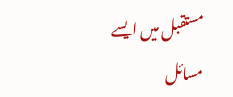مستقبل میں ایسے مسائل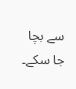سے بچا جا سکے۔